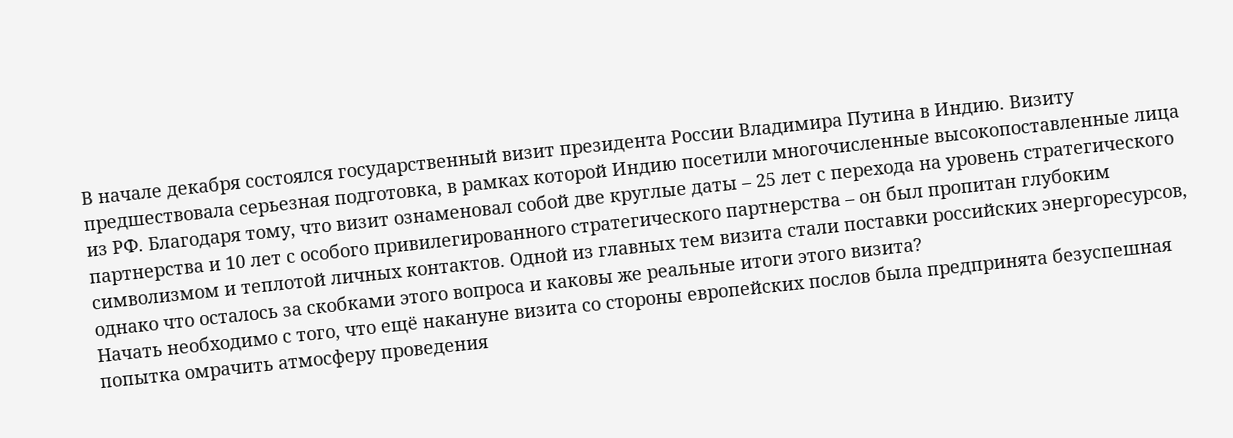В начале декабря состоялся государственный визит президента России Владимира Путина в Индию. Визиту предшествовала серьезная подготовка, в рамках которой Индию посетили многочисленные высокопоставленные лица из РФ. Благодаря тому, что визит ознаменовал собой две круглые даты – 25 лет с перехода на уровень стратегического партнерства и 10 лет с особого привилегированного стратегического партнерства – он был пропитан глубоким символизмом и теплотой личных контактов. Одной из главных тем визита стали поставки российских энергоресурсов, однако что осталось за скобками этого вопроса и каковы же реальные итоги этого визита?
Начать необходимо с того, что ещё накануне визита со стороны европейских послов была предпринята безуспешная попытка омрачить атмосферу проведения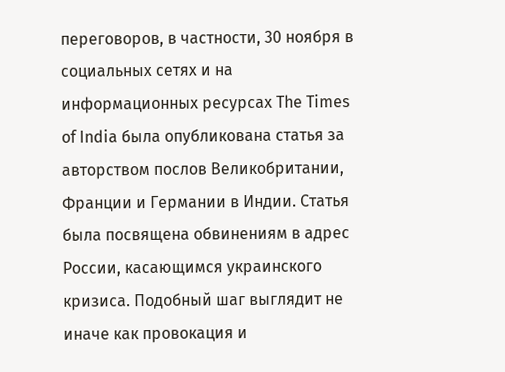переговоров, в частности, 30 ноября в социальных сетях и на информационных ресурсах The Times of India была опубликована статья за авторством послов Великобритании, Франции и Германии в Индии. Статья была посвящена обвинениям в адрес России, касающимся украинского кризиса. Подобный шаг выглядит не иначе как провокация и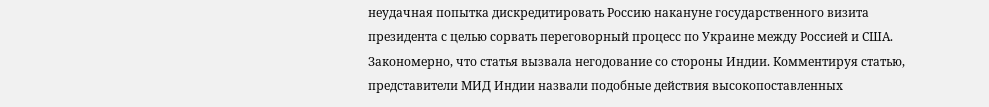неудачная попытка дискредитировать Россию накануне государственного визита президента с целью сорвать переговорный процесс по Украине между Россией и США. Закономерно, что статья вызвала негодование со стороны Индии. Комментируя статью, представители МИД Индии назвали подобные действия высокопоставленных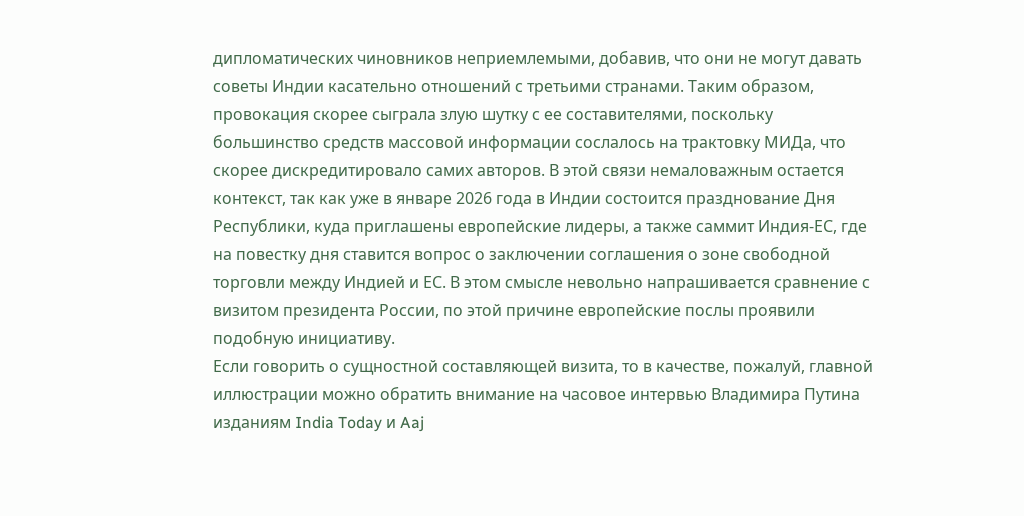дипломатических чиновников неприемлемыми, добавив, что они не могут давать советы Индии касательно отношений с третьими странами. Таким образом, провокация скорее сыграла злую шутку с ее составителями, поскольку большинство средств массовой информации сослалось на трактовку МИДа, что скорее дискредитировало самих авторов. В этой связи немаловажным остается контекст, так как уже в январе 2026 года в Индии состоится празднование Дня Республики, куда приглашены европейские лидеры, а также саммит Индия-ЕС, где на повестку дня ставится вопрос о заключении соглашения о зоне свободной торговли между Индией и ЕС. В этом смысле невольно напрашивается сравнение с визитом президента России, по этой причине европейские послы проявили подобную инициативу.
Если говорить о сущностной составляющей визита, то в качестве, пожалуй, главной иллюстрации можно обратить внимание на часовое интервью Владимира Путина изданиям India Today и Aaj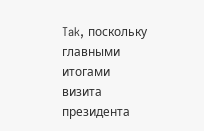Tak, поскольку главными итогами визита президента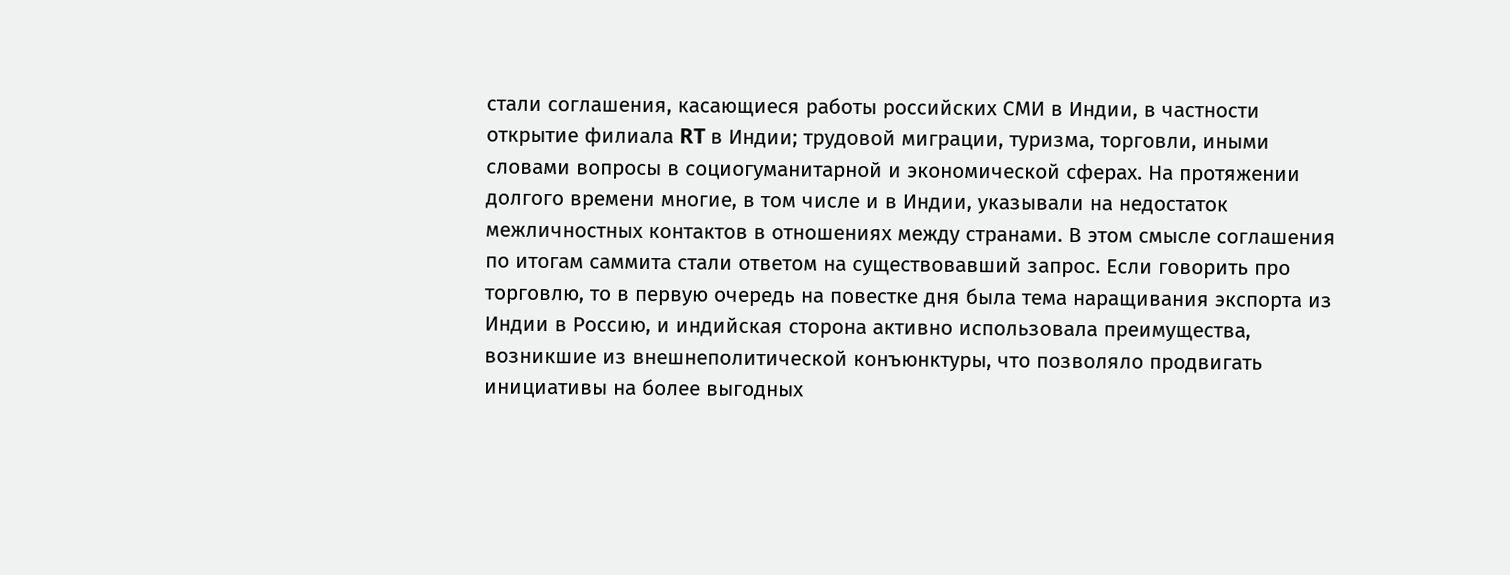стали соглашения, касающиеся работы российских СМИ в Индии, в частности открытие филиала RT в Индии; трудовой миграции, туризма, торговли, иными словами вопросы в социогуманитарной и экономической сферах. На протяжении долгого времени многие, в том числе и в Индии, указывали на недостаток межличностных контактов в отношениях между странами. В этом смысле соглашения по итогам саммита стали ответом на существовавший запрос. Если говорить про торговлю, то в первую очередь на повестке дня была тема наращивания экспорта из Индии в Россию, и индийская сторона активно использовала преимущества, возникшие из внешнеполитической конъюнктуры, что позволяло продвигать инициативы на более выгодных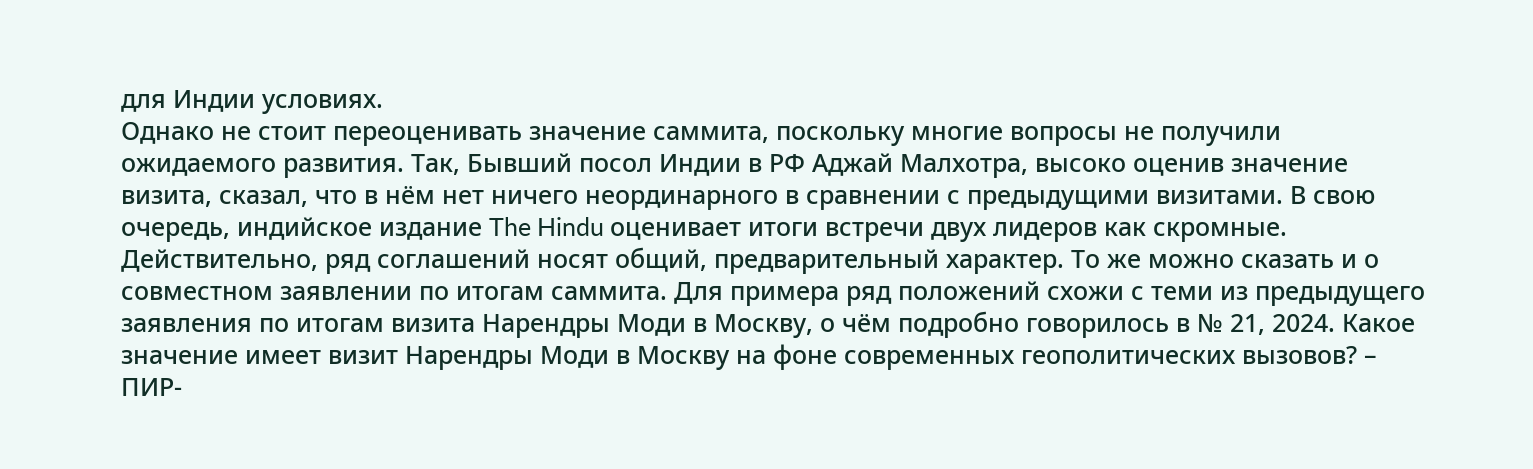для Индии условиях.
Однако не стоит переоценивать значение саммита, поскольку многие вопросы не получили ожидаемого развития. Так, Бывший посол Индии в РФ Аджай Малхотра, высоко оценив значение визита, сказал, что в нём нет ничего неординарного в сравнении с предыдущими визитами. В свою очередь, индийское издание The Hindu оценивает итоги встречи двух лидеров как скромные. Действительно, ряд соглашений носят общий, предварительный характер. То же можно сказать и о совместном заявлении по итогам саммита. Для примера ряд положений схожи с теми из предыдущего заявления по итогам визита Нарендры Моди в Москву, о чём подробно говорилось в № 21, 2024. Какое значение имеет визит Нарендры Моди в Москву на фоне современных геополитических вызовов? – ПИР-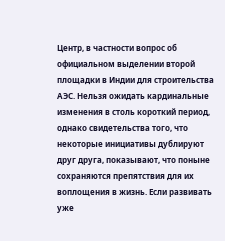Центр, в частности вопрос об официальном выделении второй площадки в Индии для строительства АЭС. Нельзя ожидать кардинальные изменения в столь короткий период, однако свидетельства того, что некоторые инициативы дублируют друг друга, показывают, что поныне сохраняются препятствия для их воплощения в жизнь. Если развивать уже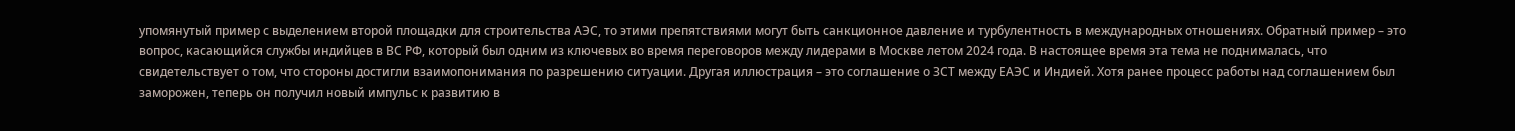упомянутый пример с выделением второй площадки для строительства АЭС, то этими препятствиями могут быть санкционное давление и турбулентность в международных отношениях. Обратный пример – это вопрос, касающийся службы индийцев в ВС РФ, который был одним из ключевых во время переговоров между лидерами в Москве летом 2024 года. В настоящее время эта тема не поднималась, что свидетельствует о том, что стороны достигли взаимопонимания по разрешению ситуации. Другая иллюстрация – это соглашение о ЗСТ между ЕАЭС и Индией. Хотя ранее процесс работы над соглашением был заморожен, теперь он получил новый импульс к развитию в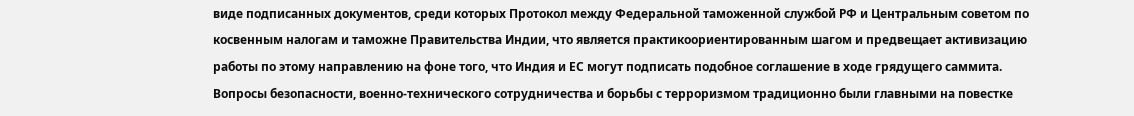виде подписанных документов, среди которых Протокол между Федеральной таможенной службой РФ и Центральным советом по косвенным налогам и таможне Правительства Индии, что является практикоориентированным шагом и предвещает активизацию работы по этому направлению на фоне того, что Индия и ЕС могут подписать подобное соглашение в ходе грядущего саммита.
Вопросы безопасности, военно-технического сотрудничества и борьбы с терроризмом традиционно были главными на повестке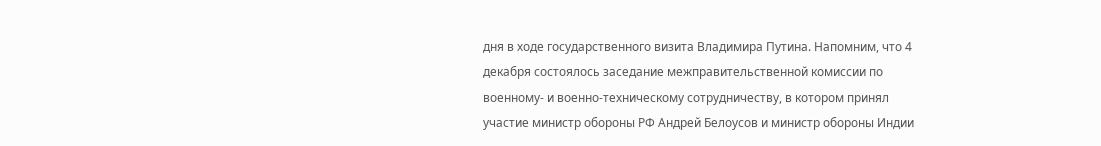дня в ходе государственного визита Владимира Путина. Напомним, что 4 декабря состоялось заседание межправительственной комиссии по военному- и военно-техническому сотрудничеству, в котором принял участие министр обороны РФ Андрей Белоусов и министр обороны Индии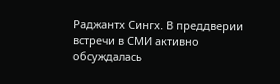Раджантх Сингх. В преддверии встречи в СМИ активно обсуждалась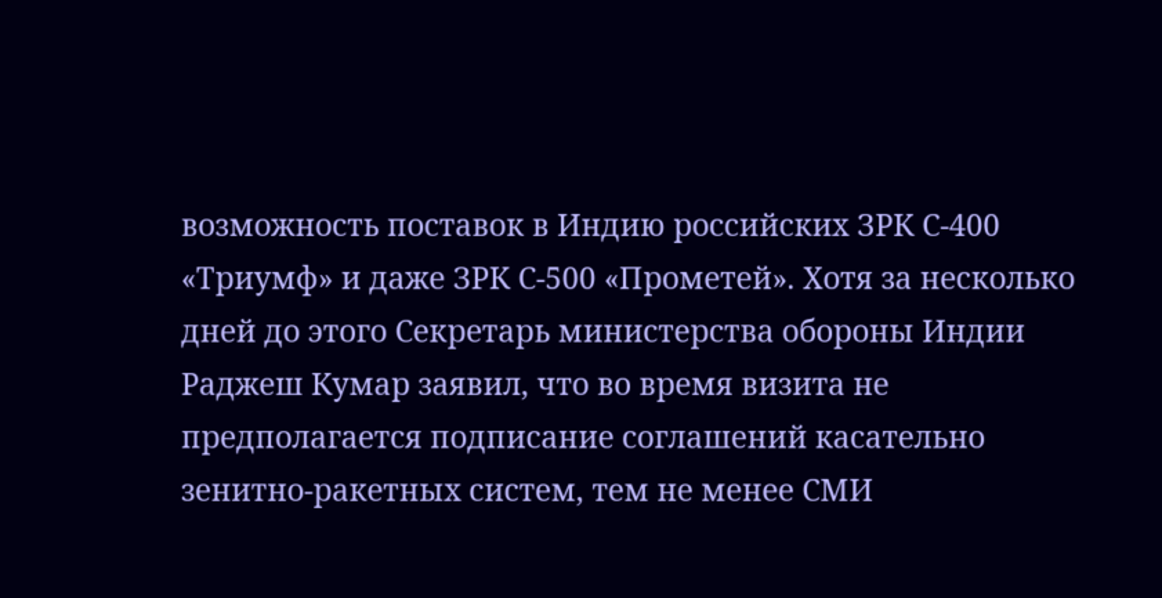возможность поставок в Индию российских ЗРК С-400 «Триумф» и даже ЗРК С-500 «Прометей». Хотя за несколько дней до этого Секретарь министерства обороны Индии Раджеш Кумар заявил, что во время визита не предполагается подписание соглашений касательно зенитно-ракетных систем, тем не менее СМИ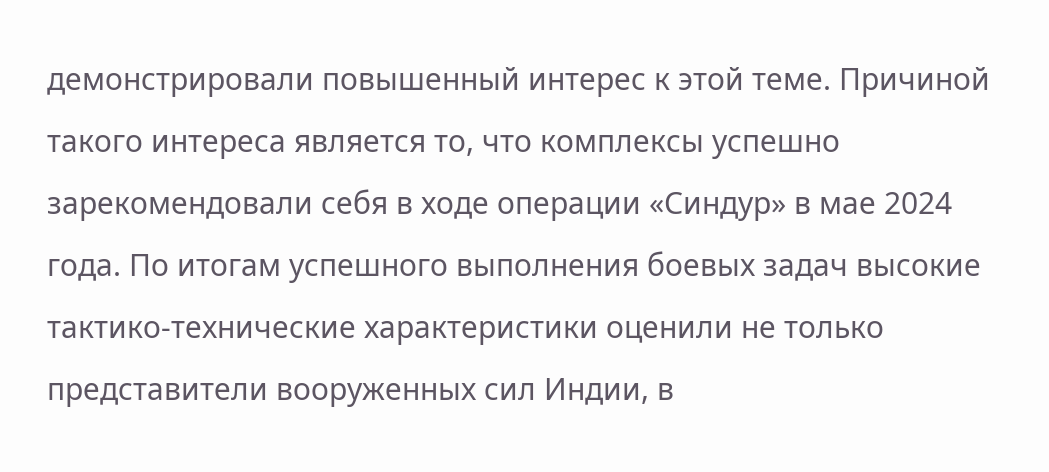демонстрировали повышенный интерес к этой теме. Причиной такого интереса является то, что комплексы успешно зарекомендовали себя в ходе операции «Синдур» в мае 2024 года. По итогам успешного выполнения боевых задач высокие тактико-технические характеристики оценили не только представители вооруженных сил Индии, в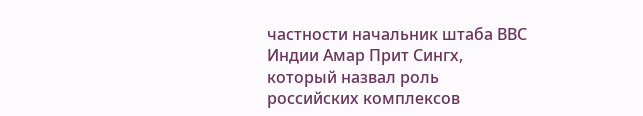частности начальник штаба ВВС Индии Амар Прит Сингх, который назвал роль российских комплексов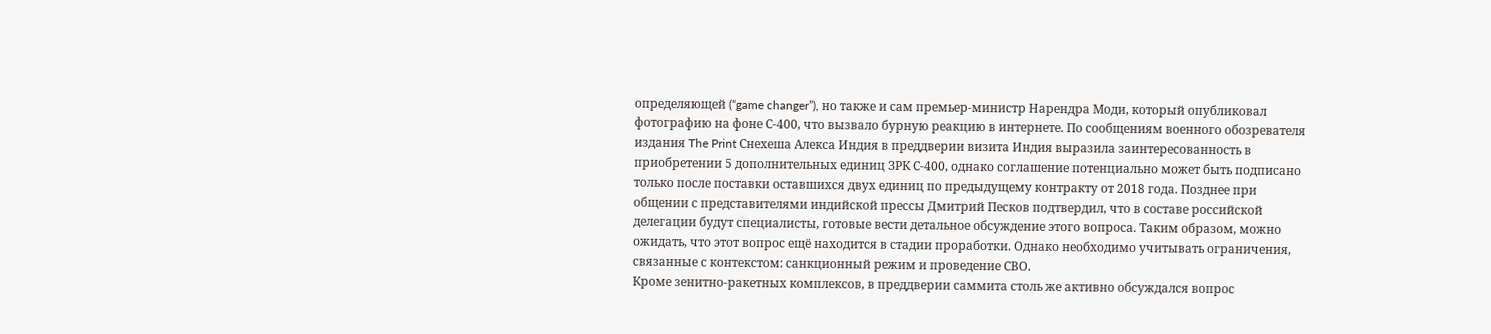определяющей (“game changer”), но также и сам премьер-министр Нарендра Моди, который опубликовал фотографию на фоне С-400, что вызвало бурную реакцию в интернете. По сообщениям военного обозревателя издания The Print Снехеша Алекса Индия в преддверии визита Индия выразила заинтересованность в приобретении 5 дополнительных единиц ЗРК С-400, однако соглашение потенциально может быть подписано только после поставки оставшихся двух единиц по предыдущему контракту от 2018 года. Позднее при общении с представителями индийской прессы Дмитрий Песков подтвердил, что в составе российской делегации будут специалисты, готовые вести детальное обсуждение этого вопроса. Таким образом, можно ожидать, что этот вопрос ещё находится в стадии проработки. Однако необходимо учитывать ограничения, связанные с контекстом: санкционный режим и проведение СВО.
Кроме зенитно-ракетных комплексов, в преддверии саммита столь же активно обсуждался вопрос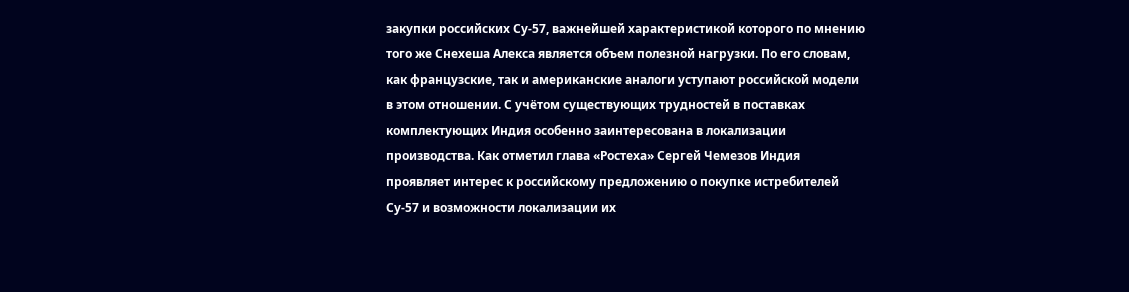закупки российских Су-57, важнейшей характеристикой которого по мнению того же Снехеша Алекса является объем полезной нагрузки. По его словам, как французские, так и американские аналоги уступают российской модели в этом отношении. С учётом существующих трудностей в поставках комплектующих Индия особенно заинтересована в локализации производства. Как отметил глава «Ростеха» Сергей Чемезов Индия проявляет интерес к российскому предложению о покупке истребителей Су-57 и возможности локализации их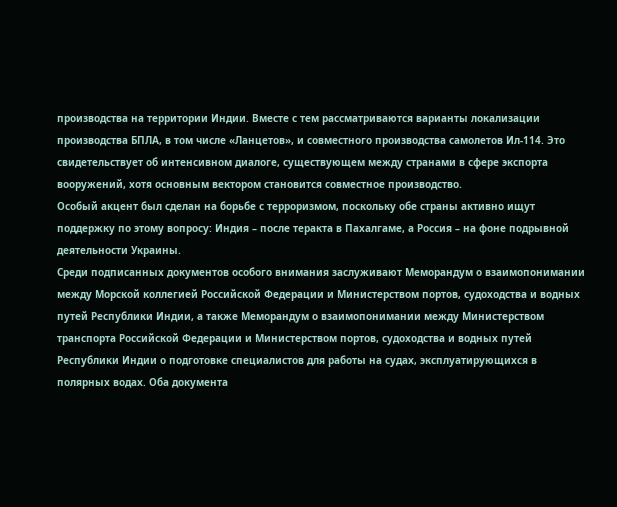производства на территории Индии. Вместе с тем рассматриваются варианты локализации производства БПЛА, в том числе «Ланцетов», и совместного производства самолетов Ил-114. Это свидетельствует об интенсивном диалоге, существующем между странами в сфере экспорта вооружений, хотя основным вектором становится совместное производство.
Особый акцент был сделан на борьбе с терроризмом, поскольку обе страны активно ищут поддержку по этому вопросу: Индия – после теракта в Пахалгаме, а Россия – на фоне подрывной деятельности Украины.
Среди подписанных документов особого внимания заслуживают Меморандум о взаимопонимании между Морской коллегией Российской Федерации и Министерством портов, судоходства и водных путей Республики Индии, а также Меморандум о взаимопонимании между Министерством транспорта Российской Федерации и Министерством портов, судоходства и водных путей Республики Индии о подготовке специалистов для работы на судах, эксплуатирующихся в полярных водах. Оба документа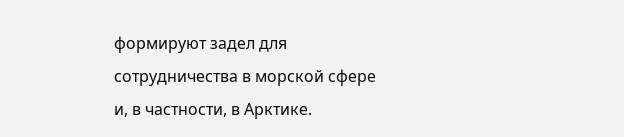формируют задел для сотрудничества в морской сфере и, в частности, в Арктике.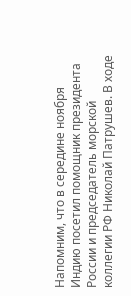Напомним, что в середине ноября Индию посетил помощник президента России и председатель морской коллегии РФ Николай Патрушев. В ходе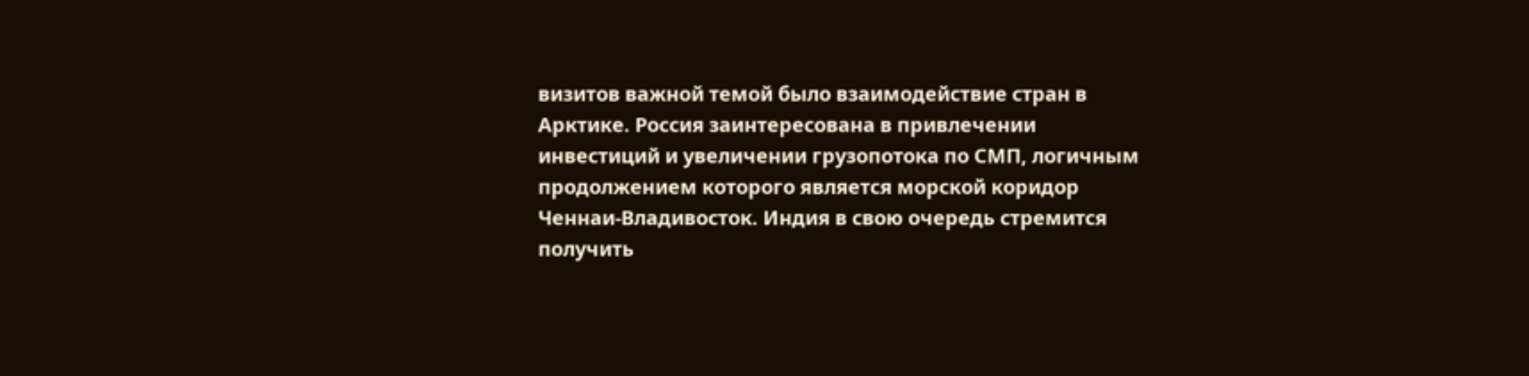визитов важной темой было взаимодействие стран в Арктике. Россия заинтересована в привлечении инвестиций и увеличении грузопотока по СМП, логичным продолжением которого является морской коридор Ченнаи-Владивосток. Индия в свою очередь стремится получить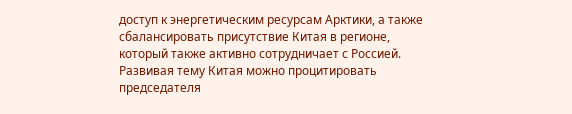доступ к энергетическим ресурсам Арктики, а также сбалансировать присутствие Китая в регионе, который также активно сотрудничает с Россией.
Развивая тему Китая можно процитировать председателя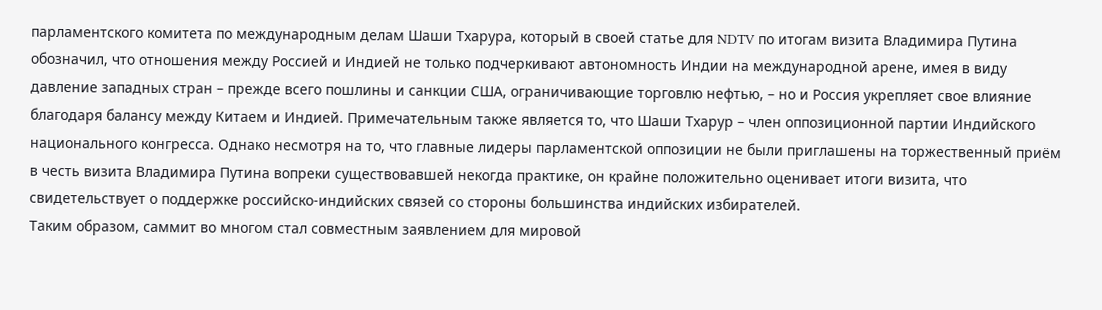парламентского комитета по международным делам Шаши Тхарура, который в своей статье для NDTV по итогам визита Владимира Путина обозначил, что отношения между Россией и Индией не только подчеркивают автономность Индии на международной арене, имея в виду давление западных стран – прежде всего пошлины и санкции США, ограничивающие торговлю нефтью, – но и Россия укрепляет свое влияние благодаря балансу между Китаем и Индией. Примечательным также является то, что Шаши Тхарур – член оппозиционной партии Индийского национального конгресса. Однако несмотря на то, что главные лидеры парламентской оппозиции не были приглашены на торжественный приём в честь визита Владимира Путина вопреки существовавшей некогда практике, он крайне положительно оценивает итоги визита, что свидетельствует о поддержке российско-индийских связей со стороны большинства индийских избирателей.
Таким образом, саммит во многом стал совместным заявлением для мировой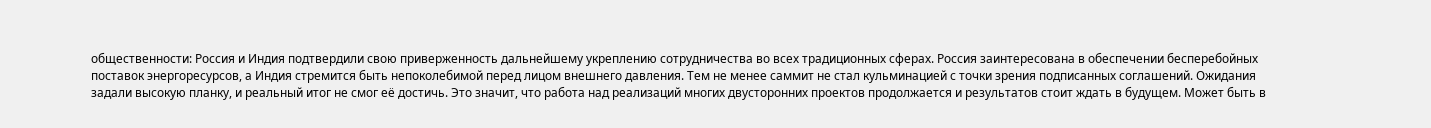общественности: Россия и Индия подтвердили свою приверженность дальнейшему укреплению сотрудничества во всех традиционных сферах. Россия заинтересована в обеспечении бесперебойных поставок энергоресурсов, а Индия стремится быть непоколебимой перед лицом внешнего давления. Тем не менее саммит не стал кульминацией с точки зрения подписанных соглашений. Ожидания задали высокую планку, и реальный итог не смог её достичь. Это значит, что работа над реализаций многих двусторонних проектов продолжается и результатов стоит ждать в будущем. Может быть в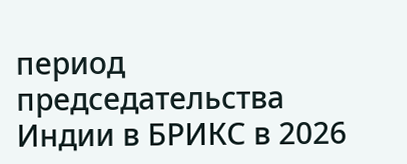период председательства Индии в БРИКС в 2026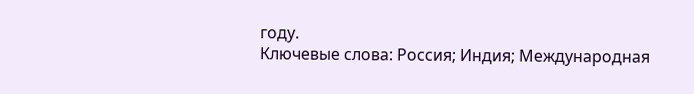году.
Ключевые слова: Россия; Индия; Международная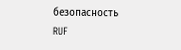безопасность
RUF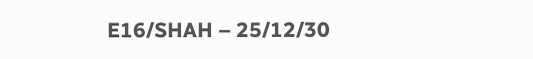E16/SHAH – 25/12/30